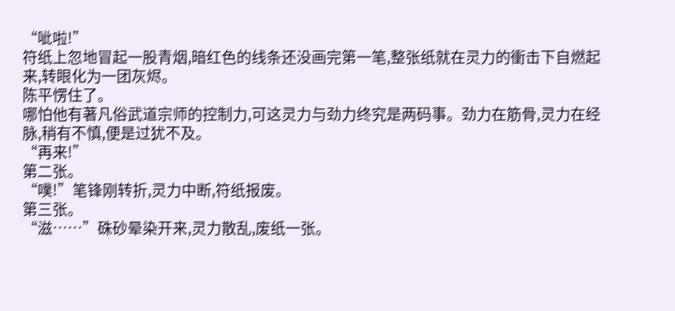“呲啦!”
符纸上忽地冒起一股青烟,暗红色的线条还没画完第一笔,整张纸就在灵力的衝击下自燃起来,转眼化为一团灰烬。
陈平愣住了。
哪怕他有著凡俗武道宗师的控制力,可这灵力与劲力终究是两码事。劲力在筋骨,灵力在经脉,稍有不慎,便是过犹不及。
“再来!”
第二张。
“噗!”笔锋刚转折,灵力中断,符纸报废。
第三张。
“滋……”硃砂晕染开来,灵力散乱,废纸一张。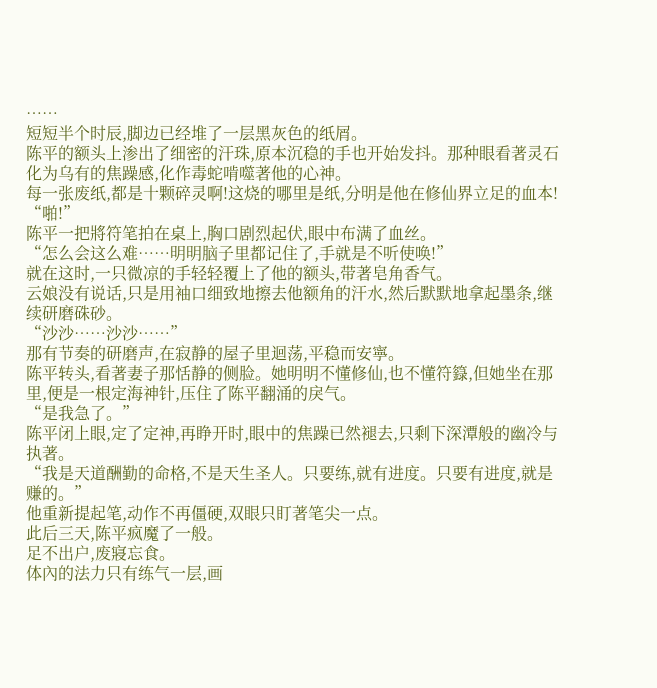……
短短半个时辰,脚边已经堆了一层黑灰色的纸屑。
陈平的额头上渗出了细密的汗珠,原本沉稳的手也开始发抖。那种眼看著灵石化为乌有的焦躁感,化作毒蛇啃噬著他的心神。
每一张废纸,都是十颗碎灵啊!这烧的哪里是纸,分明是他在修仙界立足的血本!
“啪!”
陈平一把將符笔拍在桌上,胸口剧烈起伏,眼中布满了血丝。
“怎么会这么难……明明脑子里都记住了,手就是不听使唤!”
就在这时,一只微凉的手轻轻覆上了他的额头,带著皂角香气。
云娘没有说话,只是用袖口细致地擦去他额角的汗水,然后默默地拿起墨条,继续研磨硃砂。
“沙沙……沙沙……”
那有节奏的研磨声,在寂静的屋子里迴荡,平稳而安寧。
陈平转头,看著妻子那恬静的侧脸。她明明不懂修仙,也不懂符籙,但她坐在那里,便是一根定海神针,压住了陈平翻涌的戾气。
“是我急了。”
陈平闭上眼,定了定神,再睁开时,眼中的焦躁已然褪去,只剩下深潭般的幽冷与执著。
“我是天道酬勤的命格,不是天生圣人。只要练,就有进度。只要有进度,就是赚的。”
他重新提起笔,动作不再僵硬,双眼只盯著笔尖一点。
此后三天,陈平疯魔了一般。
足不出户,废寢忘食。
体內的法力只有练气一层,画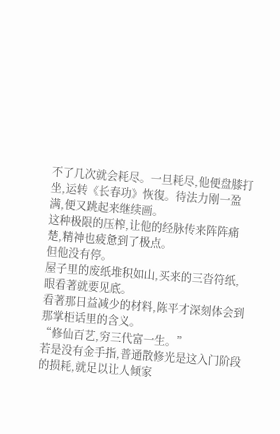不了几次就会耗尽。一旦耗尽,他便盘膝打坐,运转《长春功》恢復。待法力刚一盈满,便又跳起来继续画。
这种极限的压榨,让他的经脉传来阵阵痛楚,精神也疲惫到了极点。
但他没有停。
屋子里的废纸堆积如山,买来的三沓符纸,眼看著就要见底。
看著那日益减少的材料,陈平才深刻体会到那掌柜话里的含义。
“修仙百艺,穷三代富一生。”
若是没有金手指,普通散修光是这入门阶段的损耗,就足以让人倾家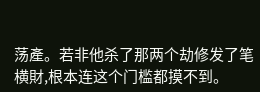荡產。若非他杀了那两个劫修发了笔横財,根本连这个门槛都摸不到。